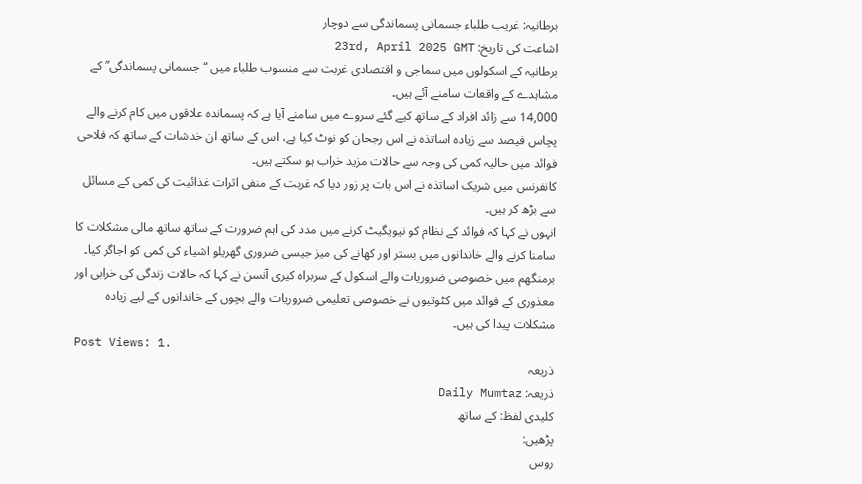برطانیہ: غریب طلباء جسمانی پسماندگی سے دوچار
اشاعت کی تاریخ: 23rd, April 2025 GMT
برطانیہ کے اسکولوں میں سماجی و اقتصادی غربت سے منسوب طلباء میں “جسمانی پسماندگی” کے مشاہدے کے واقعات سامنے آئے ہیں۔
14,000 سے زائد افراد کے ساتھ کیے گئے سروے میں سامنے آیا ہے کہ پسماندہ علاقوں میں کام کرنے والے پچاس فیصد سے زیادہ اساتذہ نے اس رجحان کو نوٹ کیا ہے، اس کے ساتھ ان خدشات کے ساتھ کہ فلاحی فوائد میں حالیہ کمی کی وجہ سے حالات مزید خراب ہو سکتے ہیں۔
کانفرنس میں شریک اساتذہ نے اس بات پر زور دیا کہ غربت کے منفی اثرات غذائیت کی کمی کے مسائل سے بڑھ کر ہیں۔
انہوں نے کہا کہ فوائد کے نظام کو نیویگیٹ کرنے میں مدد کی اہم ضرورت کے ساتھ ساتھ مالی مشکلات کا سامنا کرنے والے خاندانوں میں بستر اور کھانے کی میز جیسی ضروری گھریلو اشیاء کی کمی کو اجاگر کیا۔
برمنگھم میں خصوصی ضروریات والے اسکول کے سربراہ کیری آنسن نے کہا کہ حالات زندگی کی خرابی اور معذوری کے فوائد میں کٹوتیوں نے خصوصی تعلیمی ضروریات والے بچوں کے خاندانوں کے لیے زیادہ مشکلات پیدا کی ہیں۔
Post Views: 1.
ذریعہ
ذریعہ: Daily Mumtaz
کلیدی لفظ: کے ساتھ
پڑھیں:
روس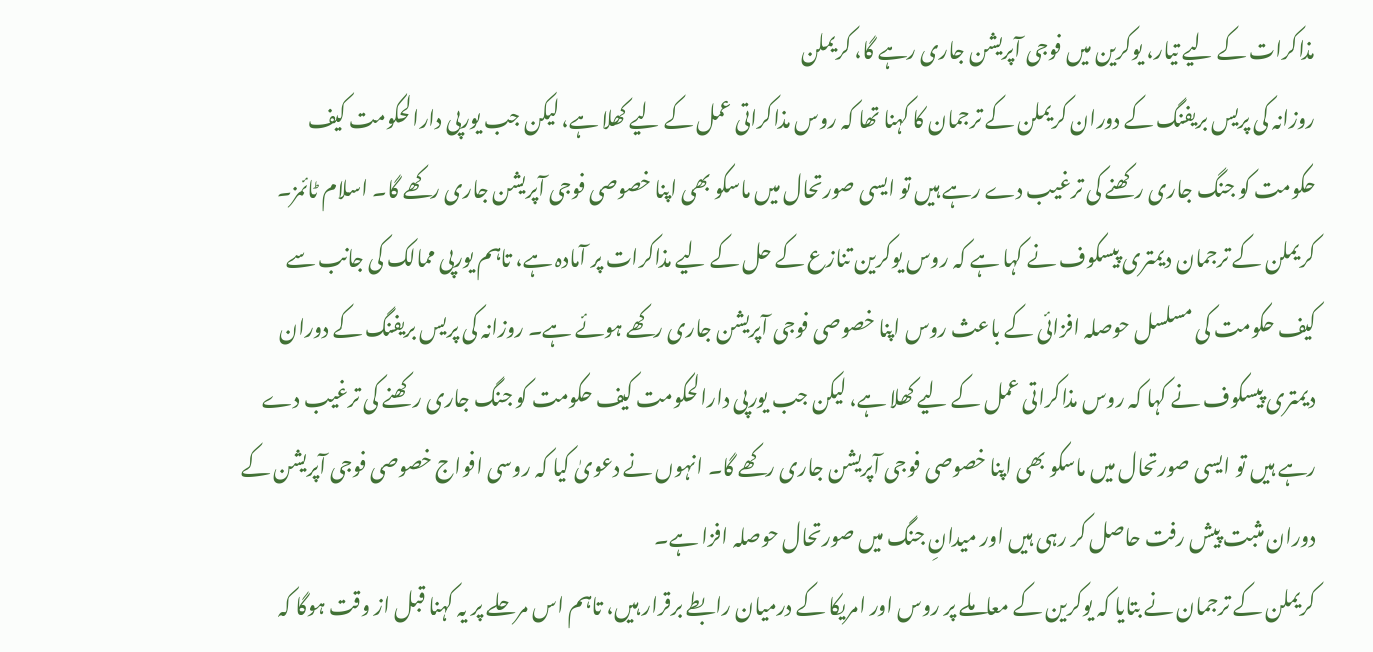مذاکرات کے لیے تیار، یوکرین میں فوجی آپریشن جاری رہے گا، کریملن
روزانہ کی پریس بریفنگ کے دوران کریملن کے ترجمان کا کہنا تھا کہ روس مذاکراتی عمل کے لیے کھلا ہے، لیکن جب یورپی دارالحکومت کیف حکومت کو جنگ جاری رکھنے کی ترغیب دے رہے ہیں تو ایسی صورتحال میں ماسکو بھی اپنا خصوصی فوجی آپریشن جاری رکھے گا۔ اسلام ٹائمز۔ کریملن کے ترجمان دیمتری پیسکوف نے کہا ہے کہ روس یوکرین تنازع کے حل کے لیے مذاکرات پر آمادہ ہے، تاہم یورپی ممالک کی جانب سے کیف حکومت کی مسلسل حوصلہ افزائی کے باعث روس اپنا خصوصی فوجی آپریشن جاری رکھے ہوئے ہے۔ روزانہ کی پریس بریفنگ کے دوران دیمتری پیسکوف نے کہا کہ روس مذاکراتی عمل کے لیے کھلا ہے، لیکن جب یورپی دارالحکومت کیف حکومت کو جنگ جاری رکھنے کی ترغیب دے رہے ہیں تو ایسی صورتحال میں ماسکو بھی اپنا خصوصی فوجی آپریشن جاری رکھے گا۔ انہوں نے دعویٰ کیا کہ روسی افواج خصوصی فوجی آپریشن کے دوران مثبت پیش رفت حاصل کر رہی ہیں اور میدانِ جنگ میں صورتحال حوصلہ افزا ہے۔
کریملن کے ترجمان نے بتایا کہ یوکرین کے معاملے پر روس اور امریکا کے درمیان رابطے برقرار ہیں، تاہم اس مرحلے پر یہ کہنا قبل از وقت ہوگا کہ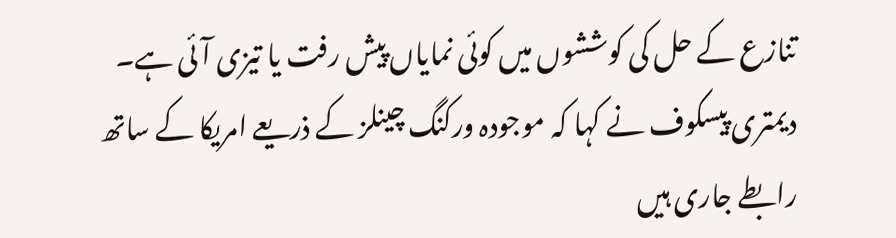تنازع کے حل کی کوششوں میں کوئی نمایاں پیش رفت یا تیزی آئی ہے۔ دیمتری پیسکوف نے کہا کہ موجودہ ورکنگ چینلز کے ذریعے امریکا کے ساتھ رابطے جاری ہیں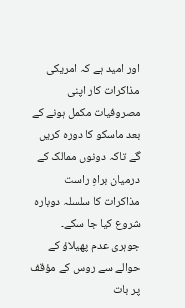اور امید ہے کہ امریکی مذاکرات کار اپنی مصروفیات مکمل ہونے کے بعد ماسکو کا دورہ کریں گے تاکہ دونوں ممالک کے درمیان براہِ راست مذاکرات کا سلسلہ دوبارہ شروع کیا جا سکے۔
جوہری عدم پھیلاؤ کے حوالے سے روس کے مؤقف پر بات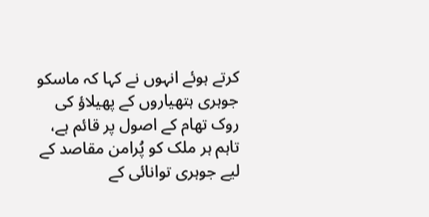کرتے ہوئے انہوں نے کہا کہ ماسکو جوہری ہتھیاروں کے پھیلاؤ کی روک تھام کے اصول پر قائم ہے، تاہم ہر ملک کو پُرامن مقاصد کے لیے جوہری توانائی کے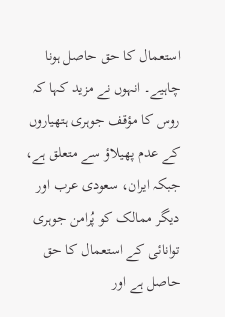استعمال کا حق حاصل ہونا چاہیے۔ انہوں نے مزید کہا کہ روس کا مؤقف جوہری ہتھیاروں کے عدم پھیلاؤ سے متعلق ہے، جبکہ ایران، سعودی عرب اور دیگر ممالک کو پُرامن جوہری توانائی کے استعمال کا حق حاصل ہے اور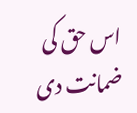اس حق کی ضمانت دی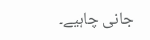جانی چاہیے۔